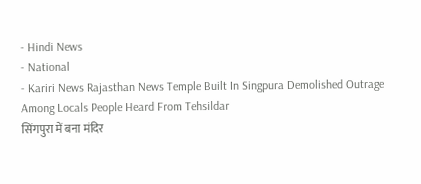- Hindi News
- National
- Kariri News Rajasthan News Temple Built In Singpura Demolished Outrage Among Locals People Heard From Tehsildar
सिंगपुरा में बना मंदिर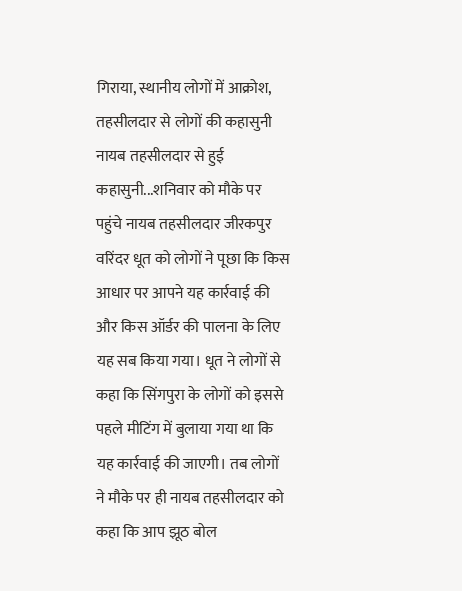गिराया, स्थानीय लोगों में आक्रोश, तहसीलदार से लोगों की कहासुनी
नायब तहसीलदार से हुई कहासुनी...शनिवार को मौके पर पहुंचे नायब तहसीलदार जीरकपुर वरिंदर धूत को लोगों ने पूछा कि किस आधार पर आपने यह कार्रवाई की और किस ऑर्डर की पालना के लिए यह सब किया गया। धूत ने लोगों से कहा कि सिंगपुरा के लोगों को इससे पहले मीटिंग में बुलाया गया था कि यह कार्रवाई की जाएगी। तब लोगों ने मौके पर ही नायब तहसीलदार को कहा कि आप झूठ बोल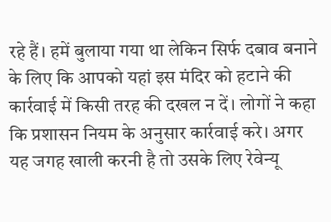रहे हैं। हमें बुलाया गया था लेकिन सिर्फ दबाव बनाने के लिए कि आपको यहां इस मंदिर को हटाने की कार्रवाई में किसी तरह की दखल न दें। लोगों ने कहा कि प्रशासन नियम के अनुसार कार्रवाई करे। अगर यह जगह खाली करनी है तो उसके लिए रेवेन्यू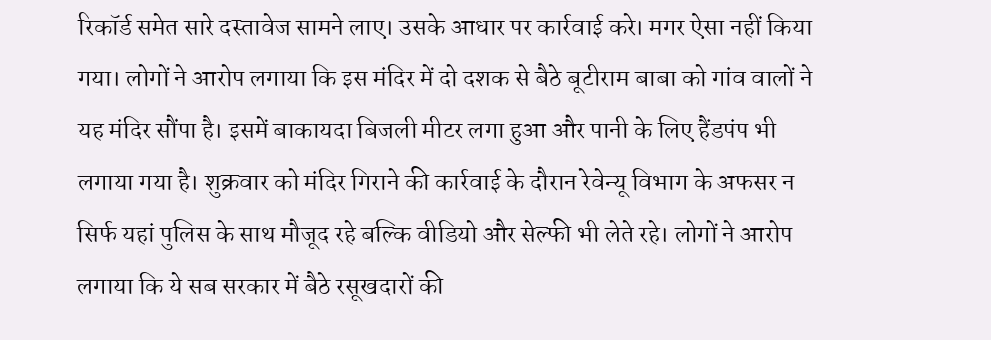रिकॉर्ड समेत सारे दस्तावेज सामने लाए। उसके आधार पर कार्रवाई करे। मगर ऐसा नहीं किया गया। लोगों ने आरोप लगाया कि इस मंदिर में दो दशक से बैठे बूटीराम बाबा को गांव वालों ने यह मंदिर सौंपा है। इसमें बाकायदा बिजली मीटर लगा हुआ और पानी के लिए हैंडपंप भी लगाया गया है। शुक्रवार को मंदिर गिराने की कार्रवाई के दौरान रेवेन्यू विभाग के अफसर न सिर्फ यहां पुलिस के साथ मौजूद रहे बल्कि वीडियो और सेल्फी भी लेते रहे। लोगों ने आरोप लगाया कि ये सब सरकार में बैठे रसूखदारों की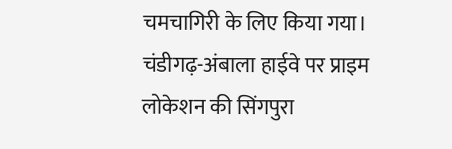चमचागिरी के लिए किया गया।
चंडीगढ़-अंबाला हाईवे पर प्राइम लोकेशन की सिंगपुरा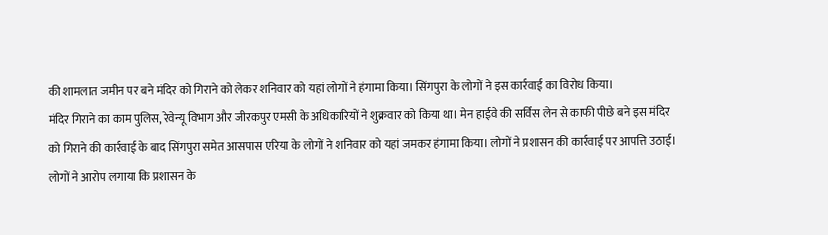की शामलात जमीन पर बने मंदिर को गिराने को लेकर शनिवार को यहां लोगों ने हंगामा किया। सिंगपुरा के लोगों ने इस कार्रवाई का विरोध किया।
मंदिर गिराने का काम पुलिस, रेवेन्यू विभाग और जीरकपुर एमसी के अधिकारियों ने शुक्रवार को किया था। मेन हाईवे की सर्विस लेन से काफी पीछे बने इस मंदिर को गिराने की कार्रवाई के बाद सिंगपुरा समेत आसपास एरिया के लोगों ने शनिवार को यहां जमकर हंगामा किया। लोगों ने प्रशासन की कार्रवाई पर आपत्ति उठाई। लोगों ने आरोप लगाया कि प्रशासन के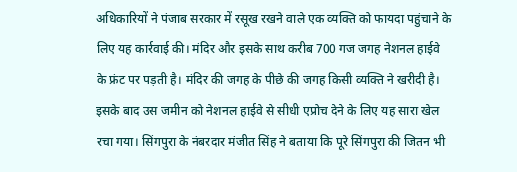अधिकारियों ने पंजाब सरकार में रसूख रखने वाले एक व्यक्ति को फायदा पहुंचाने के लिए यह कार्रवाई की। मंदिर और इसके साथ करीब 700 गज जगह नेशनल हाईवे के फ्रंट पर पड़ती है। मंदिर की जगह के पीछे की जगह किसी व्यक्ति ने खरीदी है। इसके बाद उस जमीन को नेशनल हाईवे से सीधी एप्रोच देने के लिए यह सारा खेल रचा गया। सिंगपुरा के नंबरदार मंजीत सिंह ने बताया कि पूरे सिंगपुरा की जितन भी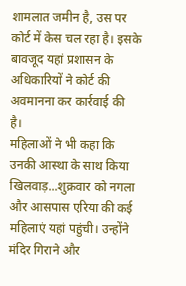शामलात जमीन है, उस पर कोर्ट में केस चल रहा है। इसके बावजूद यहां प्रशासन के अधिकारियों ने कोर्ट की अवमानना कर कार्रवाई की है।
महिलाओं ने भी कहा कि उनकी आस्था के साथ किया खिलवाड़...शुक्रवार को नगला और आसपास एरिया की कई महिलाएं यहां पहुंची। उन्होंने मंदिर गिराने और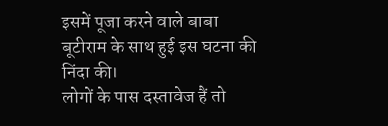इसमें पूजा करने वाले बाबा बूटीराम के साथ हुई इस घटना की निंदा की।
लोगों के पास दस्तावेज हैं तो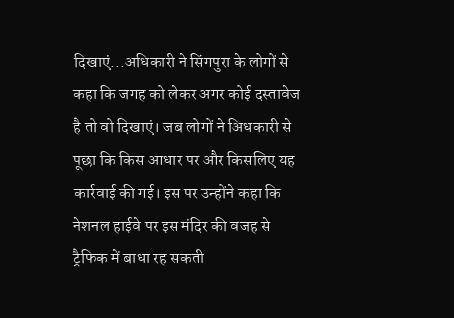दिखाएं...अधिकारी ने सिंगपुरा के लोगों से कहा कि जगह को लेकर अगर कोई दस्तावेज है तो वो दिखाएं। जब लोगों ने अिधकारी से पूछा कि किस आधार पर और किसलिए यह कार्रवाई की गई। इस पर उन्होंने कहा कि नेशनल हाईवे पर इस मंदिर की वजह से ट्रैफिक में बाधा रह सकती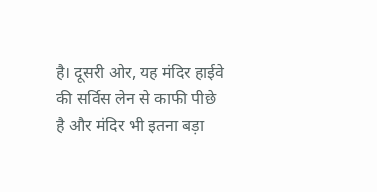है। दूसरी ओर, यह मंदिर हाईवे की सर्विस लेन से काफी पीछे है और मंदिर भी इतना बड़ा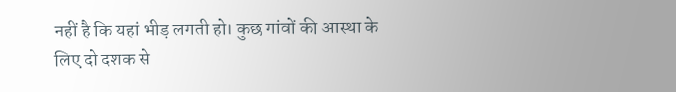नहीं है कि यहां भीड़ लगती हो। कुछ गांवों की आस्था के लिए दो दशक से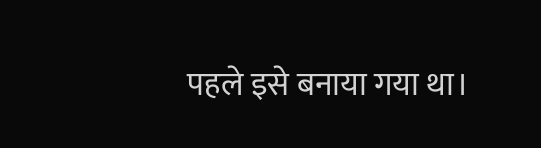पहले इसे बनाया गया था।